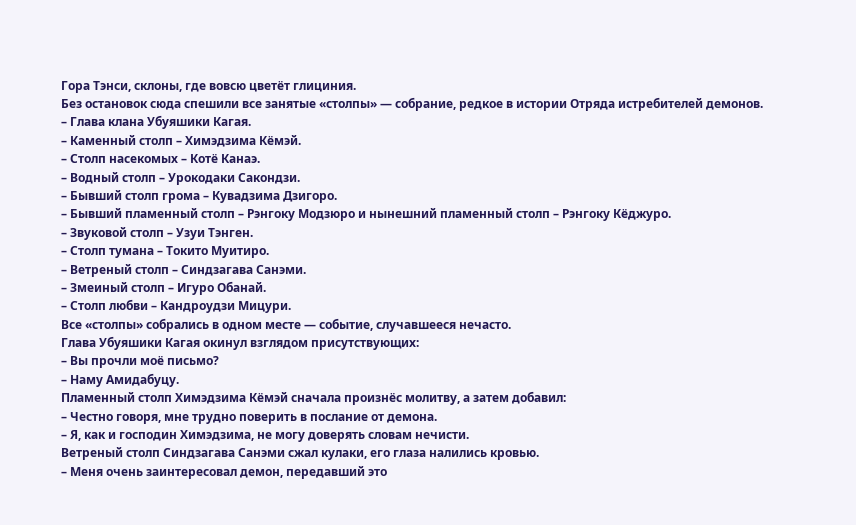Гора Тэнси, склоны, где вовсю цветёт глициния.
Без остановок сюда спешили все занятые «столпы» — собрание, редкое в истории Отряда истребителей демонов.
– Глава клана Убуяшики Кагая.
– Каменный столп – Химэдзима Кёмэй.
– Столп насекомых – Котё Канаэ.
– Водный столп – Урокодаки Сакондзи.
– Бывший столп грома – Кувадзима Дзигоро.
– Бывший пламенный столп – Рэнгоку Модзюро и нынешний пламенный столп – Рэнгоку Кёджуро.
– Звуковой столп – Узуи Тэнген.
– Столп тумана – Токито Муитиро.
– Ветреный столп – Синдзагава Санэми.
– Змеиный столп – Игуро Обанай.
– Столп любви – Кандроудзи Мицури.
Все «столпы» собрались в одном месте — событие, случавшееся нечасто.
Глава Убуяшики Кагая окинул взглядом присутствующих:
– Вы прочли моё письмо?
– Наму Амидабуцу.
Пламенный столп Химэдзима Кёмэй сначала произнёс молитву, а затем добавил:
– Честно говоря, мне трудно поверить в послание от демона.
– Я, как и господин Химэдзима, не могу доверять словам нечисти.
Ветреный столп Синдзагава Санэми сжал кулаки, его глаза налились кровью.
– Меня очень заинтересовал демон, передавший это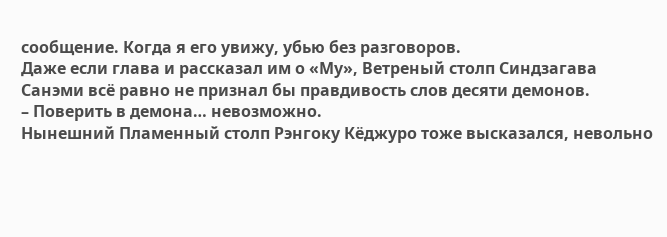сообщение. Когда я его увижу, убью без разговоров.
Даже если глава и рассказал им о «Му», Ветреный столп Синдзагава Санэми всё равно не признал бы правдивость слов десяти демонов.
– Поверить в демона… невозможно.
Нынешний Пламенный столп Рэнгоку Кёджуро тоже высказался, невольно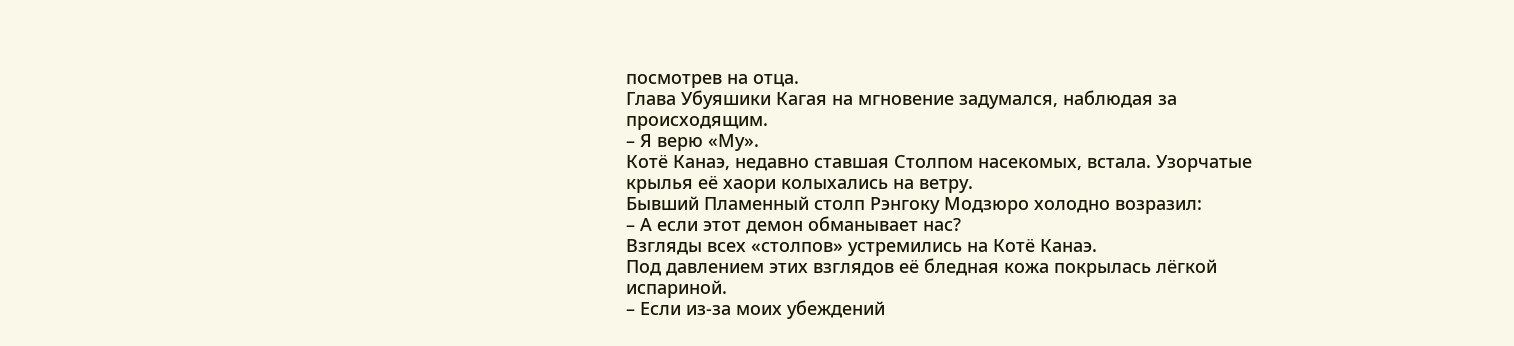посмотрев на отца.
Глава Убуяшики Кагая на мгновение задумался, наблюдая за происходящим.
– Я верю «Му».
Котё Канаэ, недавно ставшая Столпом насекомых, встала. Узорчатые крылья её хаори колыхались на ветру.
Бывший Пламенный столп Рэнгоку Модзюро холодно возразил:
– А если этот демон обманывает нас?
Взгляды всех «столпов» устремились на Котё Канаэ.
Под давлением этих взглядов её бледная кожа покрылась лёгкой испариной.
– Если из-за моих убеждений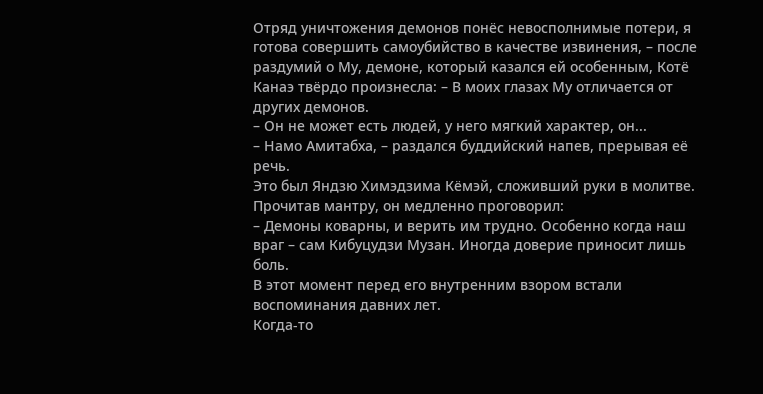Отряд уничтожения демонов понёс невосполнимые потери, я готова совершить самоубийство в качестве извинения, – после раздумий о Му, демоне, который казался ей особенным, Котё Канаэ твёрдо произнесла: – В моих глазах Му отличается от других демонов.
– Он не может есть людей, у него мягкий характер, он...
– Намо Амитабха, – раздался буддийский напев, прерывая её речь.
Это был Яндзю Химэдзима Кёмэй, сложивший руки в молитве. Прочитав мантру, он медленно проговорил:
– Демоны коварны, и верить им трудно. Особенно когда наш враг – сам Кибуцудзи Музан. Иногда доверие приносит лишь боль.
В этот момент перед его внутренним взором встали воспоминания давних лет.
Когда-то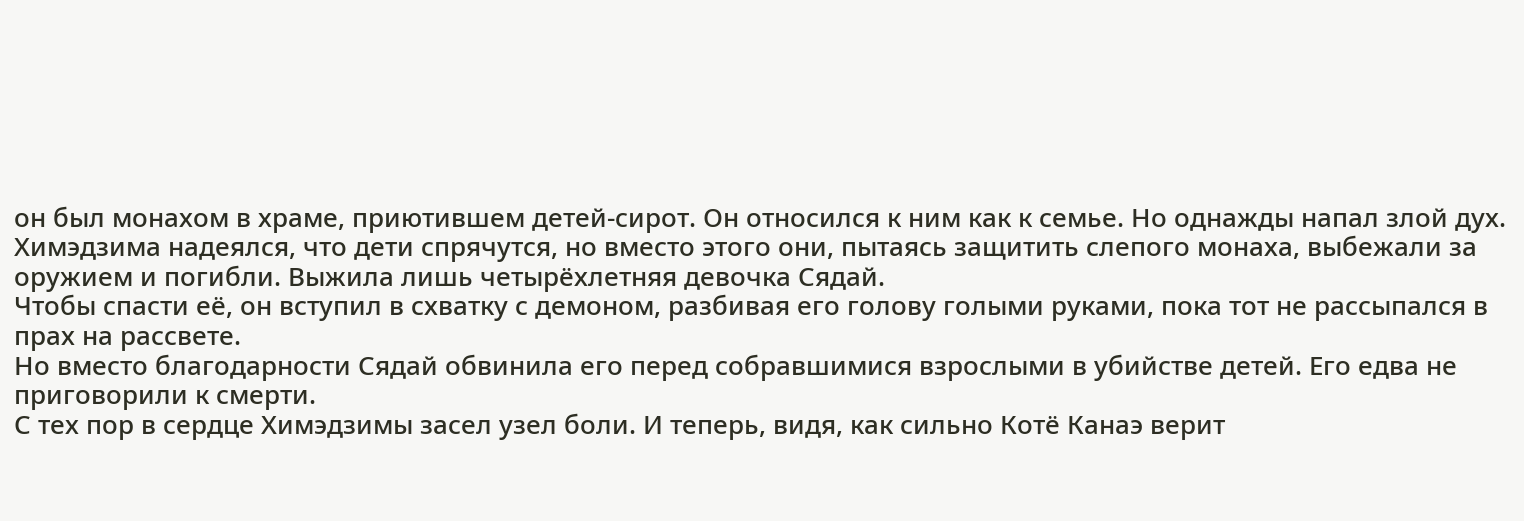он был монахом в храме, приютившем детей-сирот. Он относился к ним как к семье. Но однажды напал злой дух. Химэдзима надеялся, что дети спрячутся, но вместо этого они, пытаясь защитить слепого монаха, выбежали за оружием и погибли. Выжила лишь четырёхлетняя девочка Сядай.
Чтобы спасти её, он вступил в схватку с демоном, разбивая его голову голыми руками, пока тот не рассыпался в прах на рассвете.
Но вместо благодарности Сядай обвинила его перед собравшимися взрослыми в убийстве детей. Его едва не приговорили к смерти.
С тех пор в сердце Химэдзимы засел узел боли. И теперь, видя, как сильно Котё Канаэ верит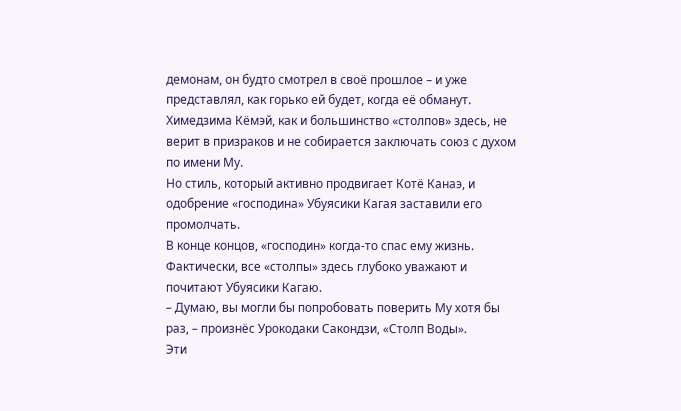демонам, он будто смотрел в своё прошлое – и уже представлял, как горько ей будет, когда её обманут.
Химедзима Кёмэй, как и большинство «столпов» здесь, не верит в призраков и не собирается заключать союз с духом по имени Му.
Но стиль, который активно продвигает Котё Канаэ, и одобрение «господина» Убуясики Кагая заставили его промолчать.
В конце концов, «господин» когда-то спас ему жизнь.
Фактически, все «столпы» здесь глубоко уважают и почитают Убуясики Кагаю.
– Думаю, вы могли бы попробовать поверить Му хотя бы раз, – произнёс Урокодаки Сакондзи, «Столп Воды».
Эти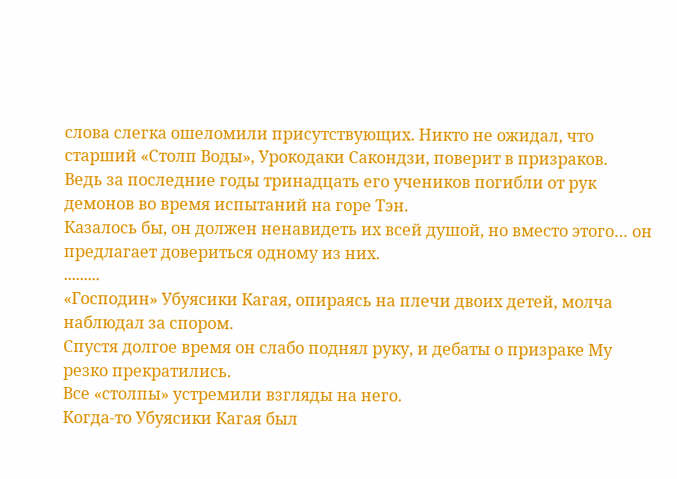слова слегка ошеломили присутствующих. Никто не ожидал, что старший «Столп Воды», Урокодаки Сакондзи, поверит в призраков.
Ведь за последние годы тринадцать его учеников погибли от рук демонов во время испытаний на горе Тэн.
Казалось бы, он должен ненавидеть их всей душой, но вместо этого… он предлагает довериться одному из них.
.........
«Господин» Убуясики Кагая, опираясь на плечи двоих детей, молча наблюдал за спором.
Спустя долгое время он слабо поднял руку, и дебаты о призраке Му резко прекратились.
Все «столпы» устремили взгляды на него.
Когда-то Убуясики Кагая был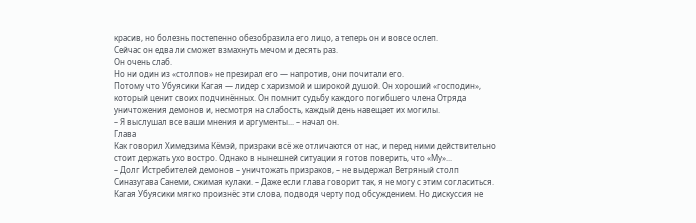красив, но болезнь постепенно обезобразила его лицо, а теперь он и вовсе ослеп.
Сейчас он едва ли сможет взмахнуть мечом и десять раз.
Он очень слаб.
Но ни один из «столпов» не презирал его — напротив, они почитали его.
Потому что Убуясики Кагая — лидер с харизмой и широкой душой. Он хороший «господин», который ценит своих подчинённых. Он помнит судьбу каждого погибшего члена Отряда уничтожения демонов и, несмотря на слабость, каждый день навещает их могилы.
– Я выслушал все ваши мнения и аргументы... – начал он.
Глава
Как говорил Химедзима Кёмэй, призраки всё же отличаются от нас, и перед ними действительно стоит держать ухо востро. Однако в нынешней ситуации я готов поверить, что «Му»...
– Долг Истребителей демонов – уничтожать призраков, – не выдержал Ветряный столп Синазугава Санеми, сжимая кулаки. – Даже если глава говорит так, я не могу с этим согласиться.
Кагая Убуясики мягко произнёс эти слова, подводя черту под обсуждением. Но дискуссия не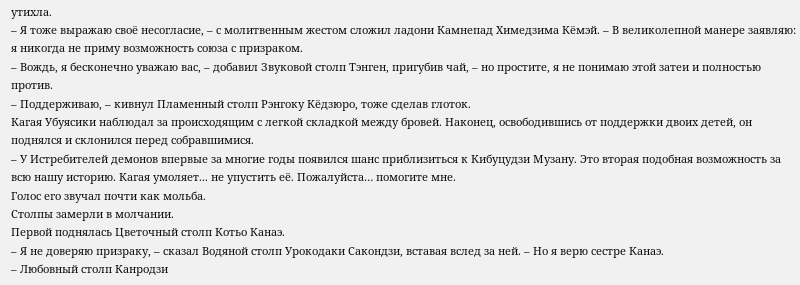утихла.
– Я тоже выражаю своё несогласие, – с молитвенным жестом сложил ладони Камнепад Химедзима Кёмэй. – В великолепной манере заявляю: я никогда не приму возможность союза с призраком.
– Вождь, я бесконечно уважаю вас, – добавил Звуковой столп Тэнген, пригубив чай, – но простите, я не понимаю этой затеи и полностью против.
– Поддерживаю, – кивнул Пламенный столп Рэнгоку Кёдзюро, тоже сделав глоток.
Кагая Убуясики наблюдал за происходящим с легкой складкой между бровей. Наконец, освободившись от поддержки двоих детей, он поднялся и склонился перед собравшимися.
– У Истребителей демонов впервые за многие годы появился шанс приблизиться к Кибуцудзи Музану. Это вторая подобная возможность за всю нашу историю. Кагая умоляет... не упустить её. Пожалуйста… помогите мне.
Голос его звучал почти как мольба.
Столпы замерли в молчании.
Первой поднялась Цветочный столп Котьо Канаэ.
– Я не доверяю призраку, – сказал Водяной столп Урокодаки Сакондзи, вставая вслед за ней. – Но я верю сестре Канаэ.
– Любовный столп Канродзи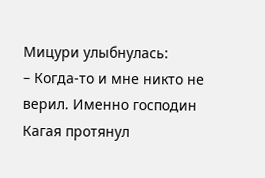Мицури улыбнулась:
– Когда-то и мне никто не верил. Именно господин Кагая протянул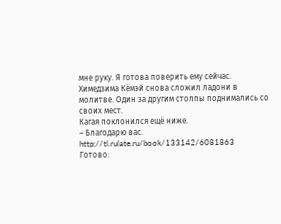мне руку. Я готова поверить ему сейчас.
Химедзима Кёмэй снова сложил ладони в молитве. Один за другим столпы поднимались со своих мест.
Кагая поклонился ещё ниже.
– Благодарю вас.
http://tl.rulate.ru/book/133142/6081863
Готово: